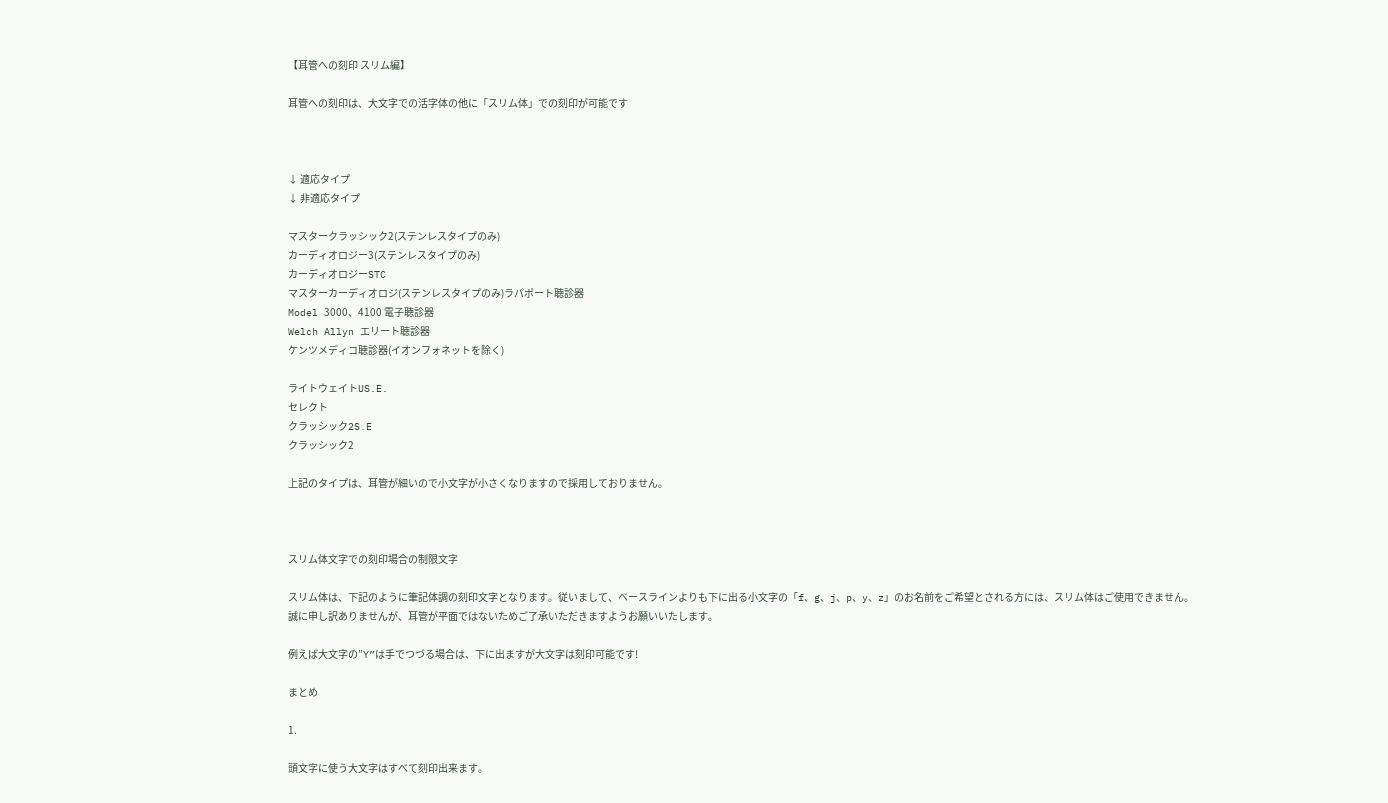【耳管への刻印 スリム編】

耳管への刻印は、大文字での活字体の他に「スリム体」での刻印が可能です



↓ 適応タイプ
↓ 非適応タイプ

マスタークラッシック2(ステンレスタイプのみ)
カーディオロジー3(ステンレスタイプのみ)
カーディオロジーSTC
マスターカーディオロジ(ステンレスタイプのみ)ラパポート聴診器
Model 3000、4100 電子聴診器
Welch Allyn エリート聴診器
ケンツメディコ聴診器(イオンフォネットを除く)

ライトウェイトUS.E.
セレクト
クラッシック2S.E
クラッシック2

上記のタイプは、耳管が細いので小文字が小さくなりますので採用しておりません。



スリム体文字での刻印場合の制限文字

スリム体は、下記のように筆記体調の刻印文字となります。従いまして、ベースラインよりも下に出る小文字の「f、g、j、p、y、z」のお名前をご希望とされる方には、スリム体はご使用できません。
誠に申し訳ありませんが、耳管が平面ではないためご了承いただきますようお願いいたします。

例えば大文字の”Y”は手でつづる場合は、下に出ますが大文字は刻印可能です!

まとめ

1.

頭文字に使う大文字はすべて刻印出来ます。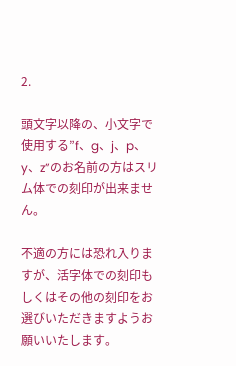2.

頭文字以降の、小文字で使用する”f、g、j、p、y、z”のお名前の方はスリム体での刻印が出来ません。

不適の方には恐れ入りますが、活字体での刻印もしくはその他の刻印をお選びいただきますようお願いいたします。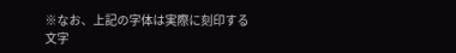※なお、上記の字体は実際に刻印する文字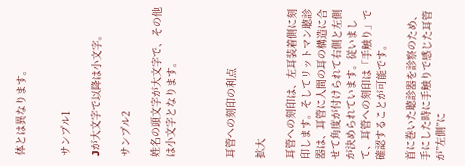体とは異なります。


サンプル1

Jが大文字で以降は小文字。

サンプル2

姓名の頭文字が大文字で、その他は小文字となります。



耳管への刻印の利点

拡大

耳管への刻印は、左耳装着側に刻印します。そしてリットマン聴診器は、耳管に人間の耳の構造に合せて角度が付けられて右側と左側が決められています。従いまして、耳管への刻印は「手触り」で確認することが可能です。

首に巻いた聴診器を診察のため、手にした時に手触りで感じた耳管が”左側”に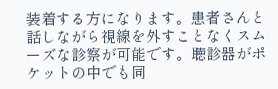装着する方になります。患者さんと話しながら視線を外すことなくスムーズな診察が可能です。聴診器がポケットの中でも同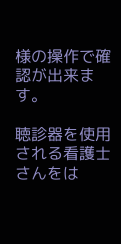様の操作で確認が出来ます。

聴診器を使用される看護士さんをは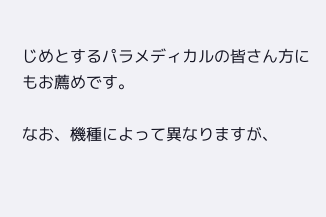じめとするパラメディカルの皆さん方にもお薦めです。

なお、機種によって異なりますが、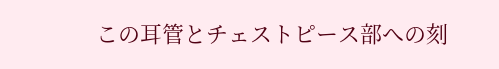この耳管とチェストピース部への刻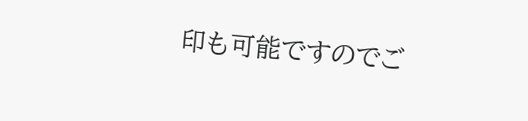印も可能ですのでご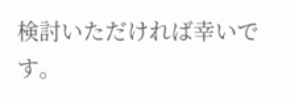検討いただければ幸いです。